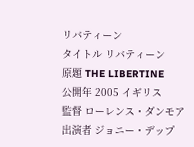リバティーン
タイトル リバティーン
原題 THE LIBERTINE
公開年 2005 イギリス
監督 ローレンス・ダンモア
出演者 ジョニー・デップ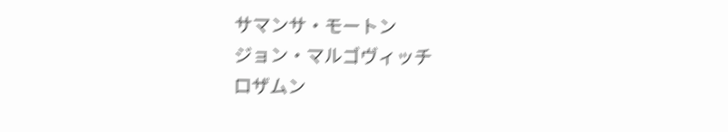サマンサ・モートン
ジョン・マルゴヴィッチ
ロザムン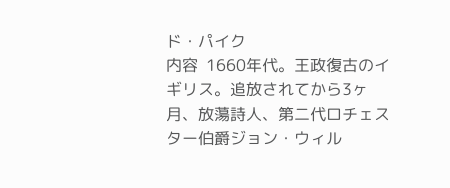ド・パイク
内容  1660年代。王政復古のイギリス。追放されてから3ヶ月、放蕩詩人、第二代ロチェスター伯爵ジョン・ウィル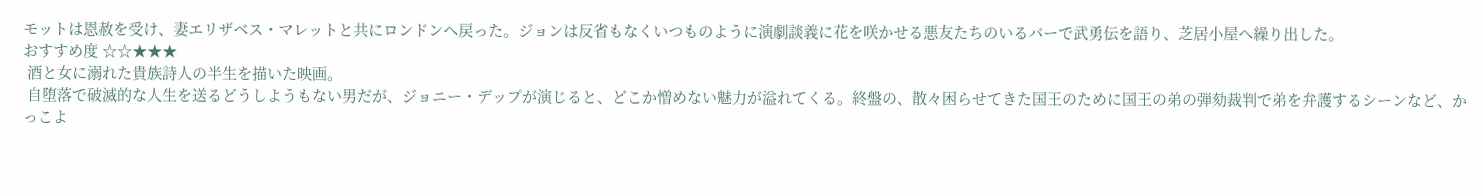モットは恩赦を受け、妻エリザベス・マレットと共にロンドンへ戻った。ジョンは反省もなくいつものように演劇談義に花を咲かせる悪友たちのいるバーで武勇伝を語り、芝居小屋へ繰り出した。
おすすめ度 ☆☆★★★
 酒と女に溺れた貴族詩人の半生を描いた映画。
 自堕落で破滅的な人生を送るどうしようもない男だが、ジョニー・デップが演じると、どこか憎めない魅力が溢れてくる。終盤の、散々困らせてきた国王のために国王の弟の弾劾裁判で弟を弁護するシーンなど、かっこよ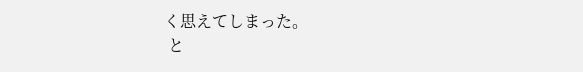く思えてしまった。
 と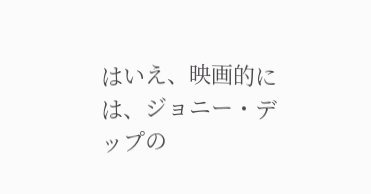はいえ、映画的には、ジョニー・デップの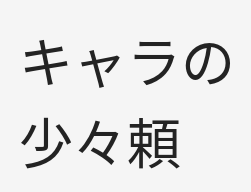キャラの少々頼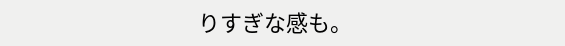りすぎな感も。